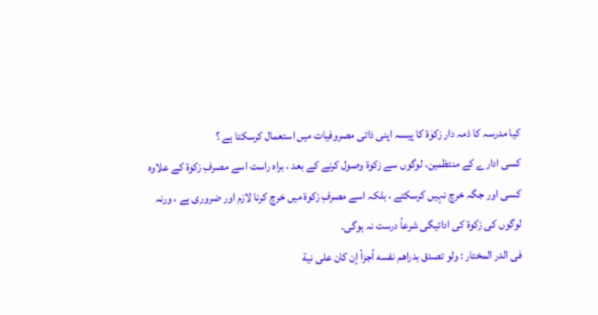کیا مدرسہ کا ذمہ دار زکوٰۃ کا پیسہ اپنی ذاتی مصروفیات میں استعمال کرسکتا ہے ؟
کسی ادارے کے منتظمین، لوگوں سے زکوۃ وصول کرنے کے بعد ، براہ راست اسے مصرفِ زکوۃ کے علاوہ کسی اور جگہ خرچ نہیں کرسکتے ، بلکہ اسے مصرفِ زکوۃ میں خرچ کرنا لازم اور ضروری ہے ، ورنہ لوگوں کی زکوۃ کی ادائیگی شرعاً درست نہ ہوگی۔
فی الدر المختار : ولو تصدق بدراهم نفسه أجزأ إن كان على نية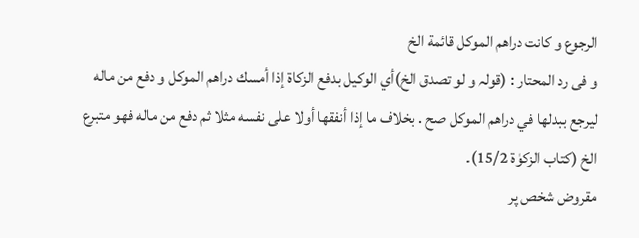الرجوع و كانت دراهم الموكل قائمة الخ
و فی رد المحتار : (قولہ و لو تصدق الخ)أي الوكيل بدفع الزكاة إذا أمسك دراهم الموكل و دفع من ماله ليرجع ببدلها في دراهم الموكل صح . بخلاف ما إذا أنفقها أولا على نفسه مثلا ثم دفع من ماله فهو متبرع الخ (کتاب الزکوٰۃ 15/2)۔
مقروض شخص پر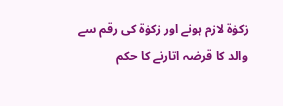زکوٰۃ لازم ہونے اور زکوٰۃ کی رقم سے والد کا قرضہ اتارنے کا حکم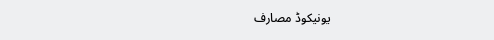یونیکوڈ مصارف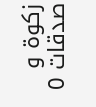زکوۃ و صدقات 0